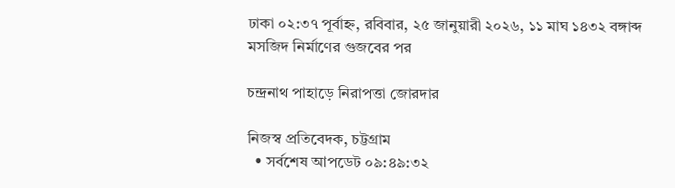ঢাকা ০২:৩৭ পূর্বাহ্ন, রবিবার, ২৫ জানুয়ারী ২০২৬, ১১ মাঘ ১৪৩২ বঙ্গাব্দ
মসজিদ নির্মাণের গুজবের পর

চন্দ্রনাথ পাহাড়ে নিরাপত্তা জোরদার

নিজস্ব প্রতিবেদক, চট্টগ্রাম
  • সর্বশেষ আপডেট ০৯:৪৯:৩২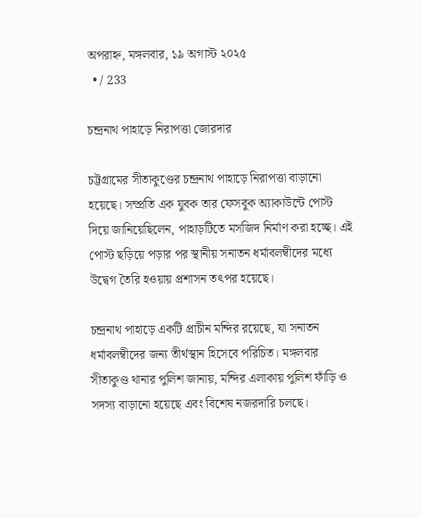অপরাহ্ন, মঙ্গলবার, ১৯ অগাস্ট ২০২৫
  • / 233

চন্দ্রনাথ পাহাড়ে নিরাপত্তা জোরদার

চট্টগ্রামের সীতাকুণ্ডের চন্দ্রনাথ পাহাড়ে নিরাপত্তা বাড়ানো হয়েছে। সম্প্রতি এক যুবক তার ফেসবুক অ্যাকাউন্টে পোস্ট দিয়ে জানিয়েছিলেন, পাহাড়টিতে মসজিদ নির্মাণ করা হচ্ছে। এই পোস্ট ছড়িয়ে পড়ার পর স্থানীয় সনাতন ধর্মাবলম্বীদের মধ্যে উদ্বেগ তৈরি হওয়ায় প্রশাসন তৎপর হয়েছে।

চন্দ্রনাথ পাহাড়ে একটি প্রাচীন মন্দির রয়েছে, যা সনাতন ধর্মাবলম্বীদের জন্য তীর্থস্থান হিসেবে পরিচিত। মঙ্গলবার সীতাকুণ্ড থানার পুলিশ জানায়, মন্দির এলাকায় পুলিশ ফাঁড়ি ও সদস্য বাড়ানো হয়েছে এবং বিশেষ নজরদারি চলছে।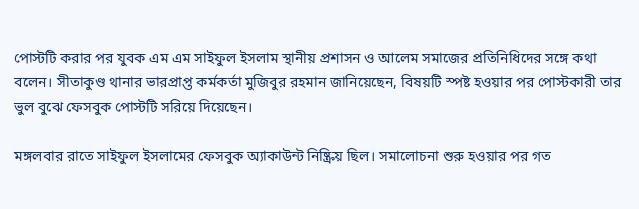পোস্টটি করার পর যুবক এম এম সাইফুল ইসলাম স্থানীয় প্রশাসন ও আলেম সমাজের প্রতিনিধিদের সঙ্গে কথা বলেন। সীতাকুণ্ড থানার ভারপ্রাপ্ত কর্মকর্তা মুজিবুর রহমান জানিয়েছেন, বিষয়টি স্পষ্ট হওয়ার পর পোস্টকারী তার ভুল বুঝে ফেসবুক পোস্টটি সরিয়ে দিয়েছেন।

মঙ্গলবার রাতে সাইফুল ইসলামের ফেসবুক অ্যাকাউন্ট নিষ্ক্রিয় ছিল। সমালোচনা শুরু হওয়ার পর গত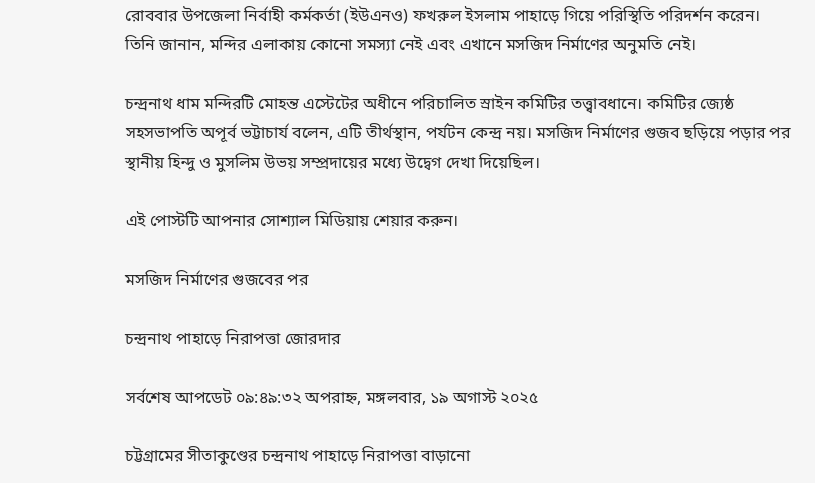রোববার উপজেলা নির্বাহী কর্মকর্তা (ইউএনও) ফখরুল ইসলাম পাহাড়ে গিয়ে পরিস্থিতি পরিদর্শন করেন। তিনি জানান, মন্দির এলাকায় কোনো সমস্যা নেই এবং এখানে মসজিদ নির্মাণের অনুমতি নেই।

চন্দ্রনাথ ধাম মন্দিরটি মোহন্ত এস্টেটের অধীনে পরিচালিত স্রাইন কমিটির তত্ত্বাবধানে। কমিটির জ্যেষ্ঠ সহসভাপতি অপূর্ব ভট্টাচার্য বলেন, এটি তীর্থস্থান, পর্যটন কেন্দ্র নয়। মসজিদ নির্মাণের গুজব ছড়িয়ে পড়ার পর স্থানীয় হিন্দু ও মুসলিম উভয় সম্প্রদায়ের মধ্যে উদ্বেগ দেখা দিয়েছিল।

এই পোস্টটি আপনার সোশ্যাল মিডিয়ায় শেয়ার করুন।

মসজিদ নির্মাণের গুজবের পর

চন্দ্রনাথ পাহাড়ে নিরাপত্তা জোরদার

সর্বশেষ আপডেট ০৯:৪৯:৩২ অপরাহ্ন, মঙ্গলবার, ১৯ অগাস্ট ২০২৫

চট্টগ্রামের সীতাকুণ্ডের চন্দ্রনাথ পাহাড়ে নিরাপত্তা বাড়ানো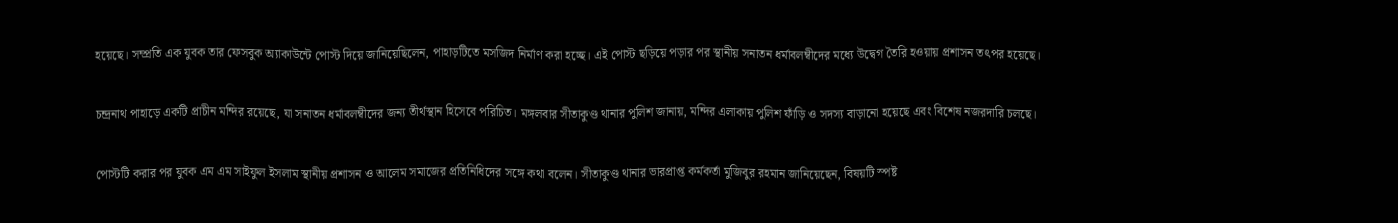হয়েছে। সম্প্রতি এক যুবক তার ফেসবুক অ্যাকাউন্টে পোস্ট দিয়ে জানিয়েছিলেন, পাহাড়টিতে মসজিদ নির্মাণ করা হচ্ছে। এই পোস্ট ছড়িয়ে পড়ার পর স্থানীয় সনাতন ধর্মাবলম্বীদের মধ্যে উদ্বেগ তৈরি হওয়ায় প্রশাসন তৎপর হয়েছে।

চন্দ্রনাথ পাহাড়ে একটি প্রাচীন মন্দির রয়েছে, যা সনাতন ধর্মাবলম্বীদের জন্য তীর্থস্থান হিসেবে পরিচিত। মঙ্গলবার সীতাকুণ্ড থানার পুলিশ জানায়, মন্দির এলাকায় পুলিশ ফাঁড়ি ও সদস্য বাড়ানো হয়েছে এবং বিশেষ নজরদারি চলছে।

পোস্টটি করার পর যুবক এম এম সাইফুল ইসলাম স্থানীয় প্রশাসন ও আলেম সমাজের প্রতিনিধিদের সঙ্গে কথা বলেন। সীতাকুণ্ড থানার ভারপ্রাপ্ত কর্মকর্তা মুজিবুর রহমান জানিয়েছেন, বিষয়টি স্পষ্ট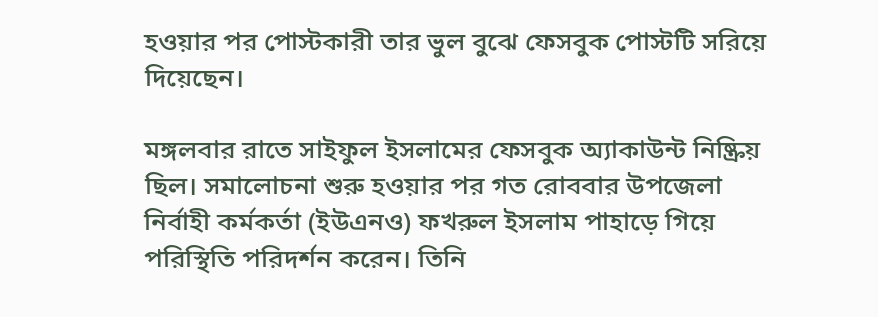হওয়ার পর পোস্টকারী তার ভুল বুঝে ফেসবুক পোস্টটি সরিয়ে দিয়েছেন।

মঙ্গলবার রাতে সাইফুল ইসলামের ফেসবুক অ্যাকাউন্ট নিষ্ক্রিয় ছিল। সমালোচনা শুরু হওয়ার পর গত রোববার উপজেলা নির্বাহী কর্মকর্তা (ইউএনও) ফখরুল ইসলাম পাহাড়ে গিয়ে পরিস্থিতি পরিদর্শন করেন। তিনি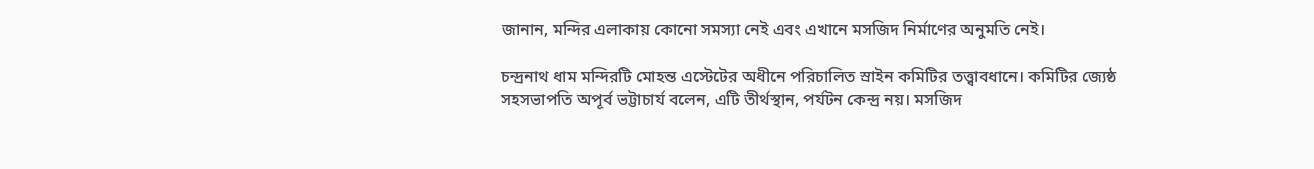জানান, মন্দির এলাকায় কোনো সমস্যা নেই এবং এখানে মসজিদ নির্মাণের অনুমতি নেই।

চন্দ্রনাথ ধাম মন্দিরটি মোহন্ত এস্টেটের অধীনে পরিচালিত স্রাইন কমিটির তত্ত্বাবধানে। কমিটির জ্যেষ্ঠ সহসভাপতি অপূর্ব ভট্টাচার্য বলেন, এটি তীর্থস্থান, পর্যটন কেন্দ্র নয়। মসজিদ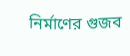নির্মাণের গুজব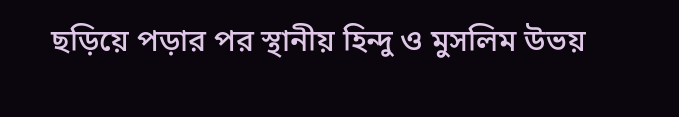ছড়িয়ে পড়ার পর স্থানীয় হিন্দু ও মুসলিম উভয়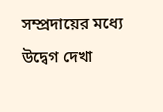সম্প্রদায়ের মধ্যে উদ্বেগ দেখা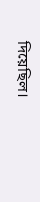দিয়েছিল।